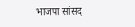भाजपा सांसद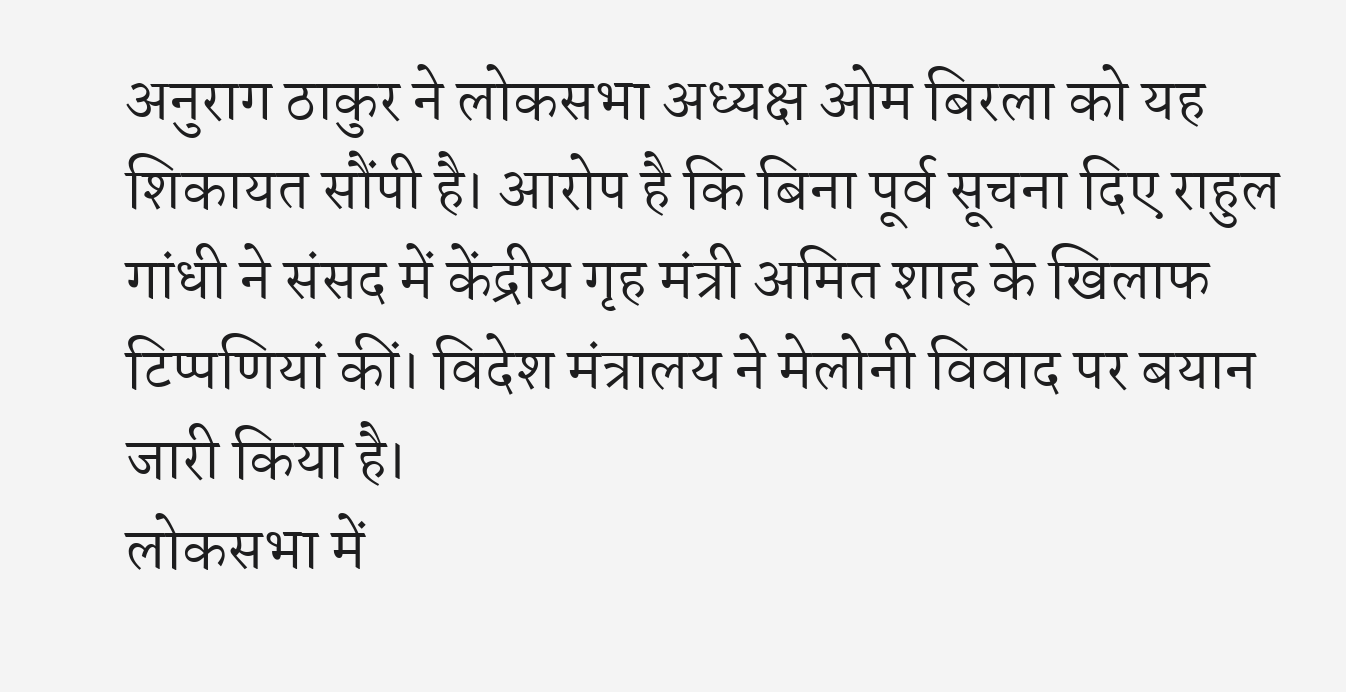अनुराग ठाकुर ने लोकसभा अध्यक्ष ओम बिरला को यह शिकायत सौंपी है। आरोप है कि बिना पूर्व सूचना दिए राहुल गांधी ने संसद में केंद्रीय गृह मंत्री अमित शाह के खिलाफ टिप्पणियां कीं। विदेश मंत्रालय ने मेलोनी विवाद पर बयान जारी किया है।
लोकसभा में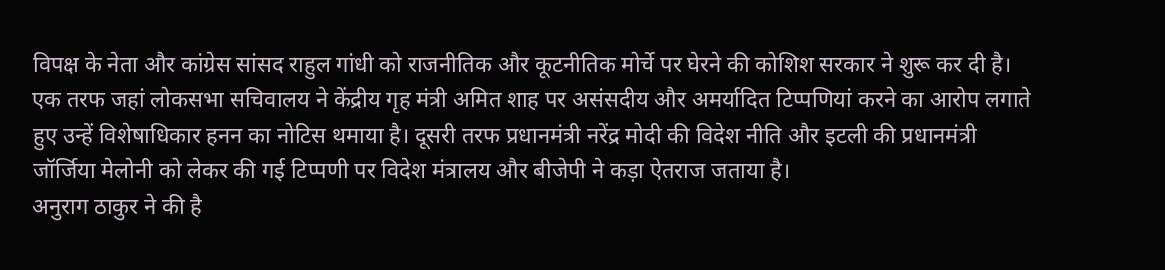विपक्ष के नेता और कांग्रेस सांसद राहुल गांधी को राजनीतिक और कूटनीतिक मोर्चे पर घेरने की कोशिश सरकार ने शुरू कर दी है। एक तरफ जहां लोकसभा सचिवालय ने केंद्रीय गृह मंत्री अमित शाह पर असंसदीय और अमर्यादित टिप्पणियां करने का आरोप लगाते हुए उन्हें विशेषाधिकार हनन का नोटिस थमाया है। दूसरी तरफ प्रधानमंत्री नरेंद्र मोदी की विदेश नीति और इटली की प्रधानमंत्री जॉर्जिया मेलोनी को लेकर की गई टिप्पणी पर विदेश मंत्रालय और बीजेपी ने कड़ा ऐतराज जताया है।
अनुराग ठाकुर ने की है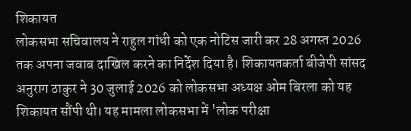शिकायत
लोकसभा सचिवालय ने राहुल गांधी को एक नोटिस जारी कर 28 अगस्त 2026 तक अपना जवाब दाखिल करने का निर्देश दिया है। शिकायतकर्ता बीजेपी सांसद अनुराग ठाकुर ने 30 जुलाई 2026 को लोकसभा अध्यक्ष ओम बिरला को यह शिकायत सौंपी थी। यह मामला लोकसभा में 'लोक परीक्षा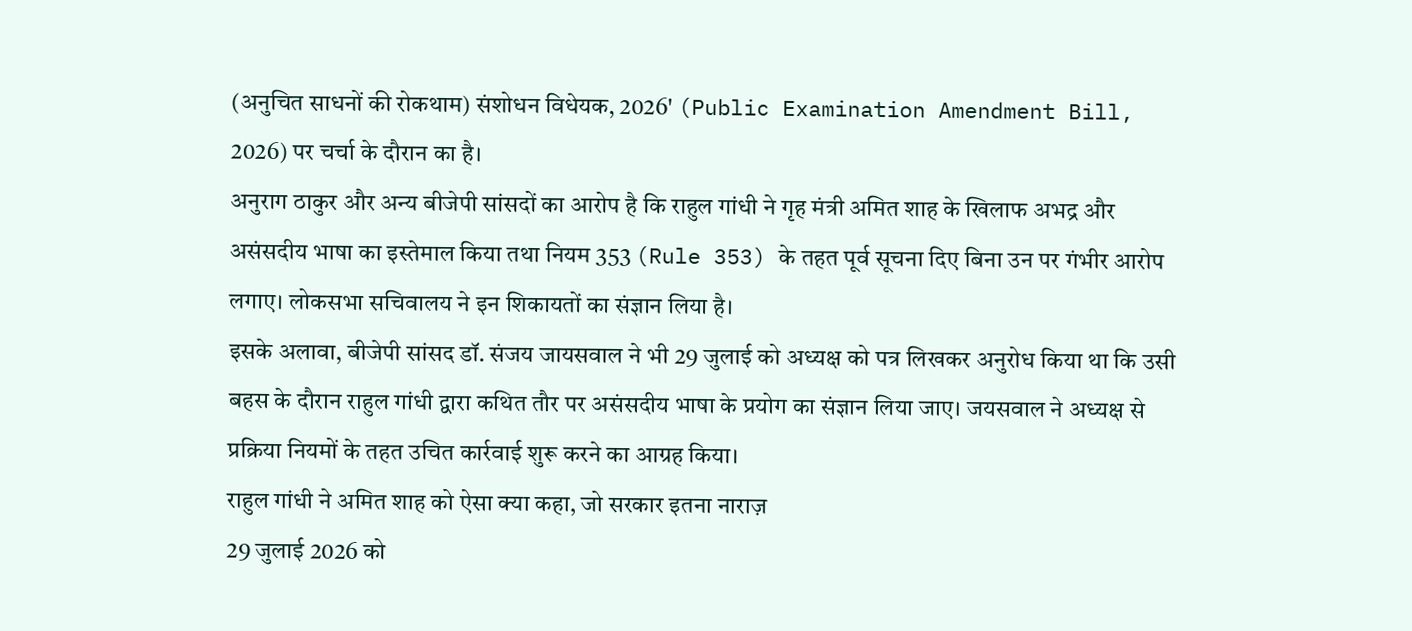(अनुचित साधनों की रोकथाम) संशोधन विधेयक, 2026' (Public Examination Amendment Bill, 2026) पर चर्चा के दौरान का है।
अनुराग ठाकुर और अन्य बीजेपी सांसदों का आरोप है कि राहुल गांधी ने गृह मंत्री अमित शाह के खिलाफ अभद्र और असंसदीय भाषा का इस्तेमाल किया तथा नियम 353 (Rule 353) के तहत पूर्व सूचना दिए बिना उन पर गंभीर आरोप लगाए। लोकसभा सचिवालय ने इन शिकायतों का संज्ञान लिया है।
इसके अलावा, बीजेपी सांसद डॉ. संजय जायसवाल ने भी 29 जुलाई को अध्यक्ष को पत्र लिखकर अनुरोध किया था कि उसी बहस के दौरान राहुल गांधी द्वारा कथित तौर पर असंसदीय भाषा के प्रयोग का संज्ञान लिया जाए। जयसवाल ने अध्यक्ष से प्रक्रिया नियमों के तहत उचित कार्रवाई शुरू करने का आग्रह किया।
राहुल गांधी ने अमित शाह को ऐसा क्या कहा, जो सरकार इतना नाराज़
29 जुलाई 2026 को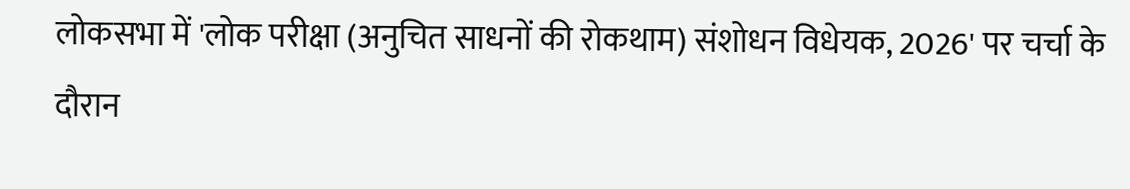लोकसभा में 'लोक परीक्षा (अनुचित साधनों की रोकथाम) संशोधन विधेयक, 2026' पर चर्चा के दौरान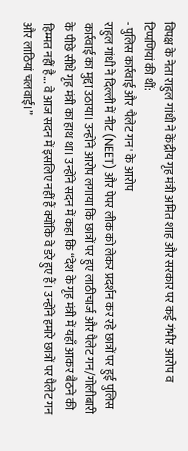विपक्ष के नेता राहुल गांधी ने केंद्रीय गृह मंत्री अमित शाह और सरकार पर कई गंभीर आरोप व टिप्पणियां की थीं:
- पुलिस कार्रवाई और 'पैलेट गन' के आरोप
राहुल गांधी ने दिल्ली में नीट (NEET) और पेपर लीक को लेकर प्रदर्शन कर रहे छात्रों पर हुई पुलिस कार्रवाई का मुद्दा उठाया। उन्होंने आरोप लगाया कि छात्रों पर हुए लाठीचार्ज और पैलेट गन/गोलीबारी के पीछे सीधे गृह मंत्री का हाथ था। उन्होंने सदन में कहा कि “देश के गृह मंत्री में यहाँ आकर बैठने की हिम्मत नहीं है... वे आज सदन में इसलिए नहीं हैं क्योंकि वे डरे हुए हैं। उन्होंने हमारे छात्रों पर पैलेट गन और लाठियां चलवाईं।”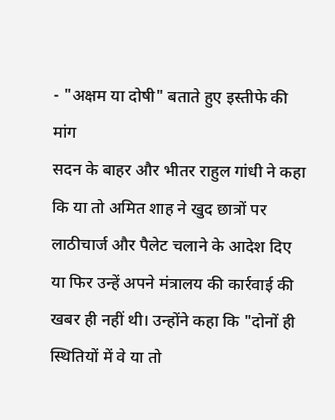- "अक्षम या दोषी" बताते हुए इस्तीफे की मांग
सदन के बाहर और भीतर राहुल गांधी ने कहा कि या तो अमित शाह ने खुद छात्रों पर लाठीचार्ज और पैलेट चलाने के आदेश दिए या फिर उन्हें अपने मंत्रालय की कार्रवाई की खबर ही नहीं थी। उन्होंने कहा कि "दोनों ही स्थितियों में वे या तो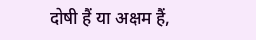दोषी हैं या अक्षम हैं,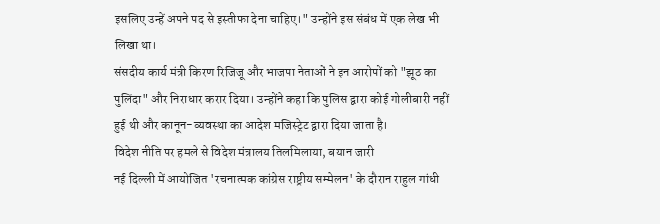इसलिए उन्हें अपने पद से इस्तीफा देना चाहिए।" उन्होंने इस संबंध में एक लेख भी लिखा था।
संसदीय कार्य मंत्री किरण रिजिजू और भाजपा नेताओं ने इन आरोपों को "झूठ का पुलिंदा" और निराधार करार दिया। उन्होंने कहा कि पुलिस द्वारा कोई गोलीबारी नहीं हुई थी और कानून-व्यवस्था का आदेश मजिस्ट्रेट द्वारा दिया जाता है।
विदेश नीति पर हमले से विदेश मंत्रालय तिलमिलाया, बयान जारी
नई दिल्ली में आयोजित 'रचनात्मक कांग्रेस राष्ट्रीय सम्मेलन' के दौरान राहुल गांधी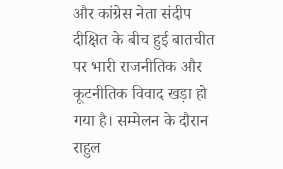और कांग्रेस नेता संदीप दीक्षित के बीच हुई बातचीत पर भारी राजनीतिक और कूटनीतिक विवाद खड़ा हो गया है। सम्मेलन के दौरान राहुल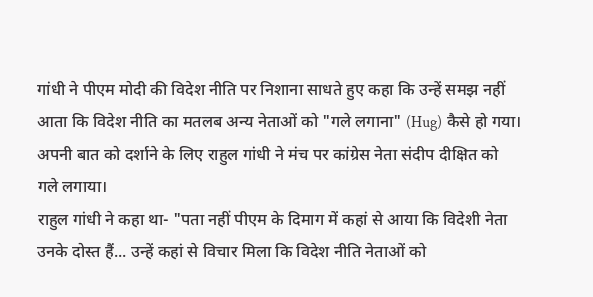गांधी ने पीएम मोदी की विदेश नीति पर निशाना साधते हुए कहा कि उन्हें समझ नहीं आता कि विदेश नीति का मतलब अन्य नेताओं को "गले लगाना" (Hug) कैसे हो गया। अपनी बात को दर्शाने के लिए राहुल गांधी ने मंच पर कांग्रेस नेता संदीप दीक्षित को गले लगाया।
राहुल गांधी ने कहा था- "पता नहीं पीएम के दिमाग में कहां से आया कि विदेशी नेता उनके दोस्त हैं... उन्हें कहां से विचार मिला कि विदेश नीति नेताओं को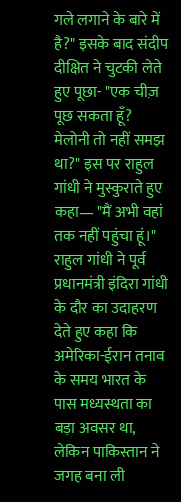गले लगाने के बारे में है?" इसके बाद संदीप दीक्षित ने चुटकी लेते हुए पूछा- "एक चीज़ पूछ सकता हूँ? मेलोनी तो नहीं समझ था?" इस पर राहुल गांधी ने मुस्कुराते हुए कहा— "मैं अभी वहां तक नहीं पहुंचा हूं।"
राहुल गांधी ने पूर्व प्रधानमंत्री इंदिरा गांधी के दौर का उदाहरण देते हुए कहा कि अमेरिका-ईरान तनाव के समय भारत के पास मध्यस्थता का बड़ा अवसर था, लेकिन पाकिस्तान ने जगह बना ली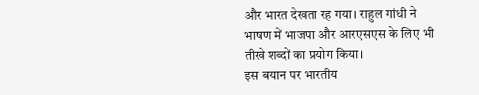और भारत देखता रह गया। राहुल गांधी ने भाषण में भाजपा और आरएसएस के लिए भी तीखे शब्दों का प्रयोग किया।
इस बयान पर भारतीय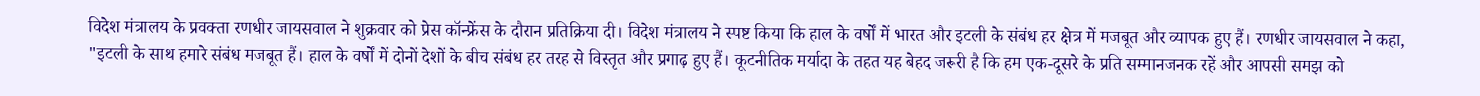विदेश मंत्रालय के प्रवक्ता रणधीर जायसवाल ने शुक्रवार को प्रेस कॉन्फ्रेंस के दौरान प्रतिक्रिया दी। विदेश मंत्रालय ने स्पष्ट किया कि हाल के वर्षों में भारत और इटली के संबंध हर क्षेत्र में मजबूत और व्यापक हुए हैं। रणधीर जायसवाल ने कहा, "इटली के साथ हमारे संबंध मजबूत हैं। हाल के वर्षों में दोनों देशों के बीच संबंध हर तरह से विस्तृत और प्रगाढ़ हुए हैं। कूटनीतिक मर्यादा के तहत यह बेहद जरूरी है कि हम एक-दूसरे के प्रति सम्मानजनक रहें और आपसी समझ को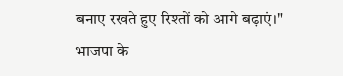बनाए रखते हुए रिश्तों को आगे बढ़ाएं।"
भाजपा के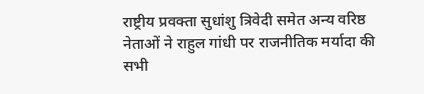राष्ट्रीय प्रवक्ता सुधांशु त्रिवेदी समेत अन्य वरिष्ठ नेताओं ने राहुल गांधी पर राजनीतिक मर्यादा की सभी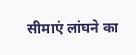सीमाएं लांघने का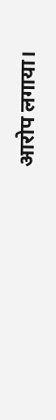आरोप लगाया।